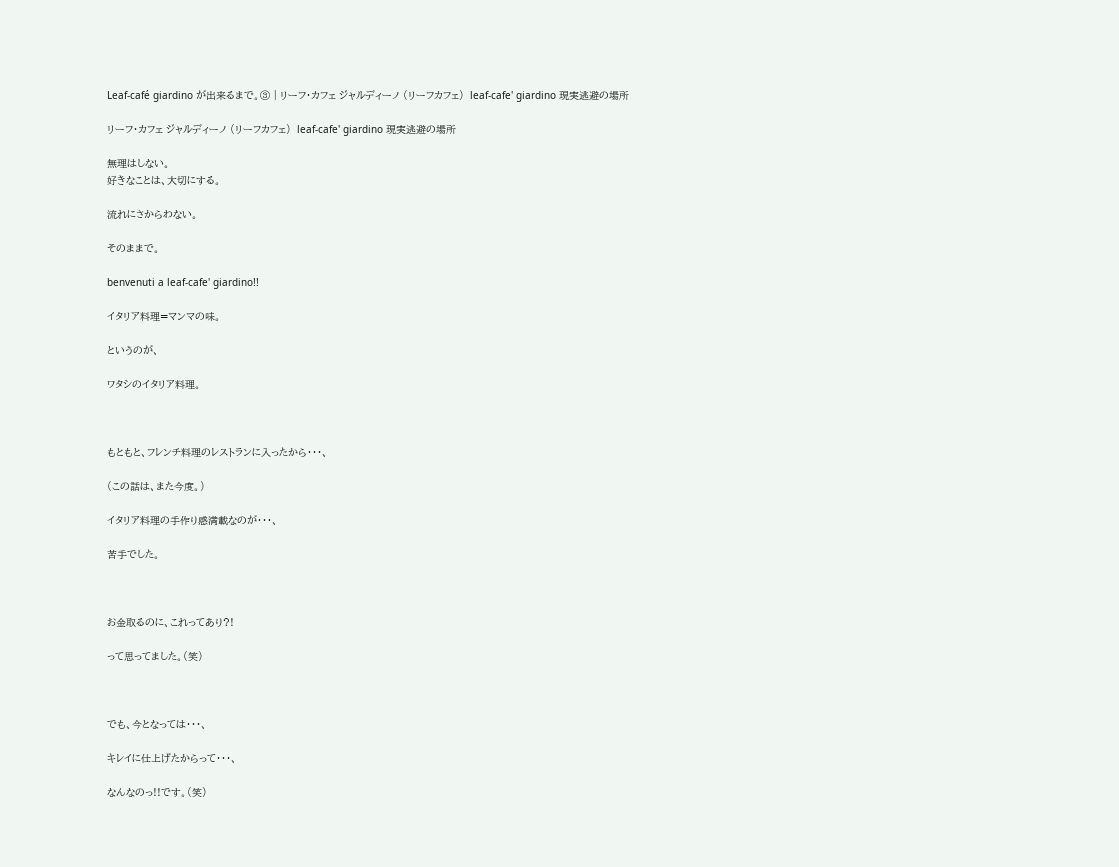Leaf-café giardino が出来るまで。③ | リーフ・カフェ ジャルディーノ (リーフカフェ)  leaf-cafe' giardino 現実逃避の場所

リーフ・カフェ ジャルディーノ (リーフカフェ)  leaf-cafe' giardino 現実逃避の場所

無理はしない。
好きなことは、大切にする。

流れにさからわない。

そのままで。

benvenuti a leaf-cafe' giardino!!

イタリア料理=マンマの味。

というのが、

ワタシのイタリア料理。



もともと、フレンチ料理のレストランに入ったから・・・、

(この話は、また今度。)

イタリア料理の手作り感満載なのが・・・、

苦手でした。



お金取るのに、これってあり?!

って思ってました。(笑)



でも、今となっては・・・、

キレイに仕上げたからって・・・、

なんなのっ!!です。(笑)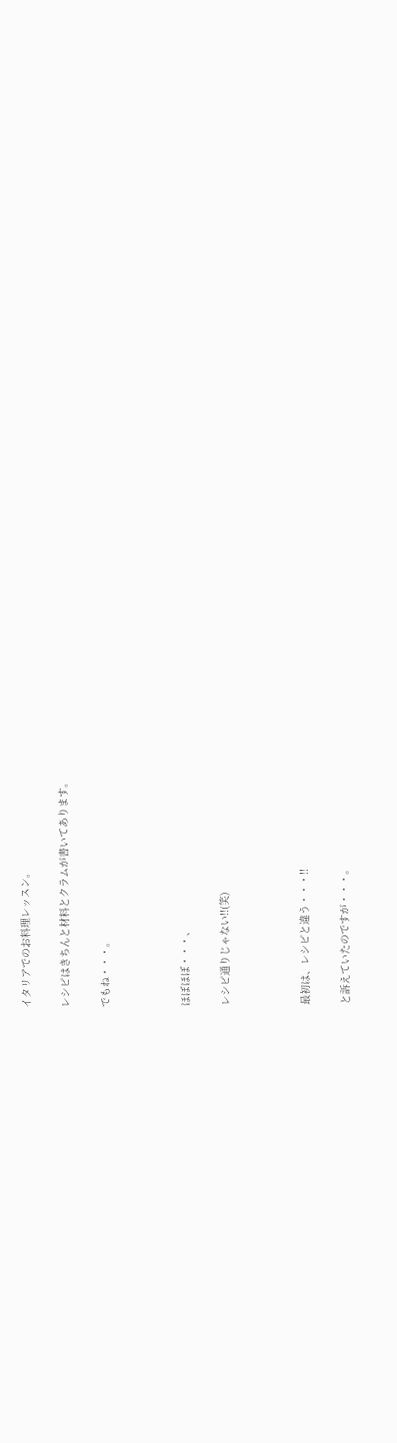イタリアでのお料理レッスン。

レシピはきちんと材料とクラムが書いてあります。

でもね・・・。



ほぼほぼ・・・、

レシピ通りじゃない!!(笑)



最初は、レシピと違う・・・!!

と訴えていたのですが・・・。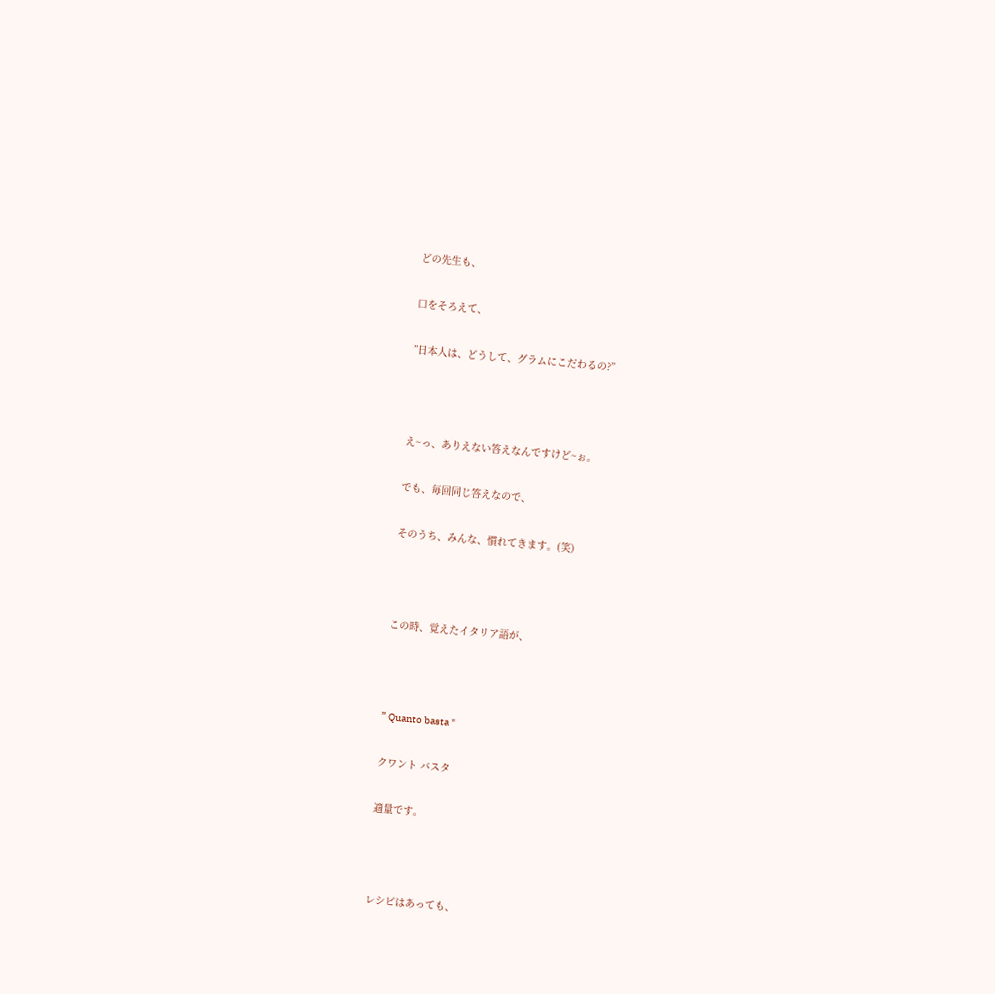どの先生も、

口をそろえて、

”日本人は、どうして、グラムにこだわるの?”



え~っ、ありえない答えなんですけど~ぉ。

でも、毎回同じ答えなので、

そのうち、みんな、慣れてきます。(笑)



この時、覚えたイタリア語が、



” Quanto basta "

クワント バスタ

適量です。



レシピはあっても、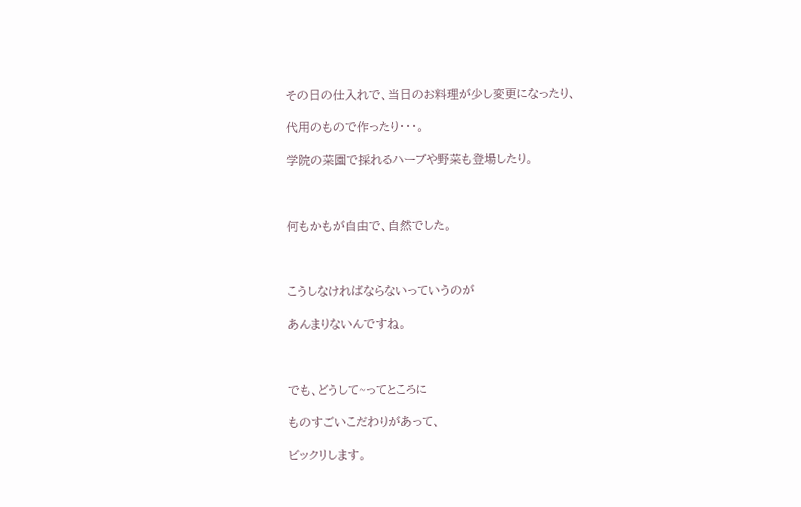その日の仕入れで、当日のお料理が少し変更になったり、

代用のもので作ったり・・・。

学院の菜園で採れるハーブや野菜も登場したり。



何もかもが自由で、自然でした。



こうしなければならないっていうのが

あんまりないんですね。



でも、どうして~ってところに

ものすごいこだわりがあって、

ビックリします。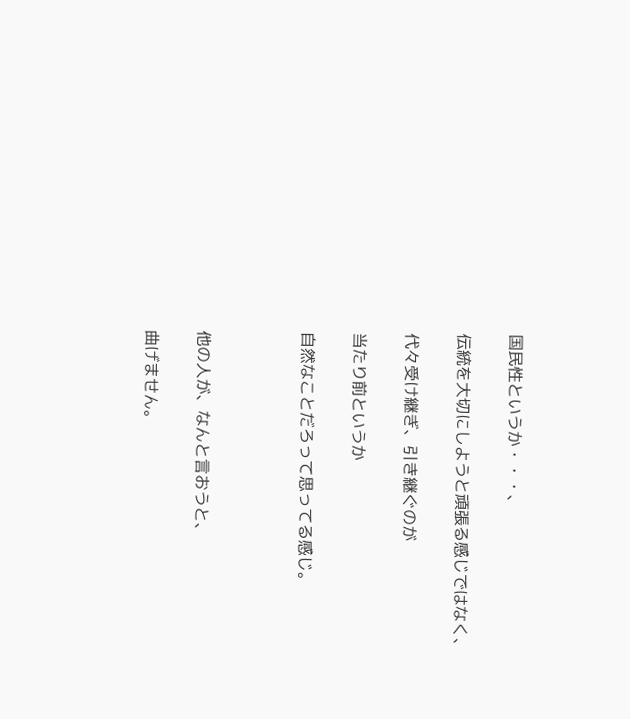国民性というか・・・、

伝統を大切にしようと頑張る感じではなく、

代々受け継ぎ、引き継ぐのが

当たり前というか

自然なことだろって思ってる感じ。



他の人が、なんと言おうと、

曲げません。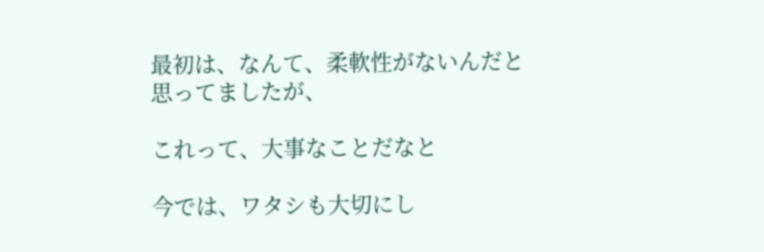最初は、なんて、柔軟性がないんだと思ってましたが、

これって、大事なことだなと

今では、ワタシも大切にし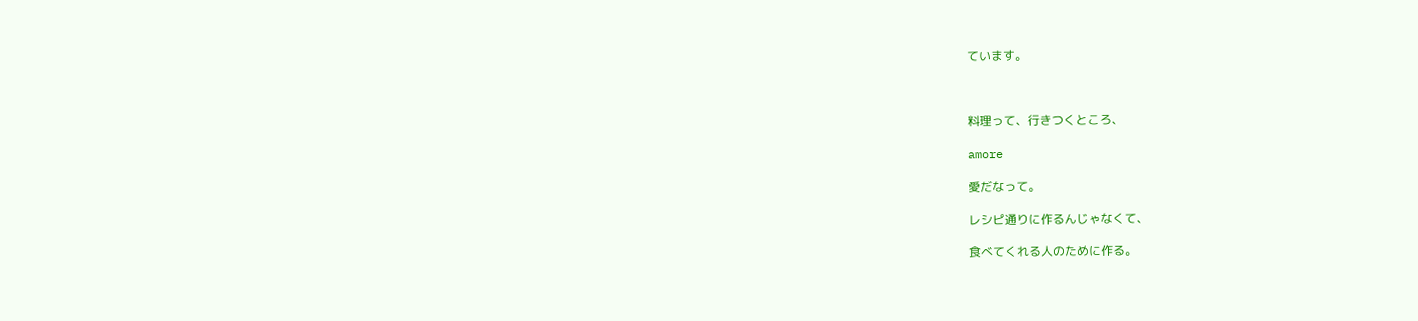ています。



料理って、行きつくところ、

amore

愛だなって。

レシピ通りに作るんじゃなくて、

食べてくれる人のために作る。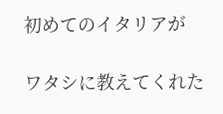初めてのイタリアが

ワタシに教えてくれた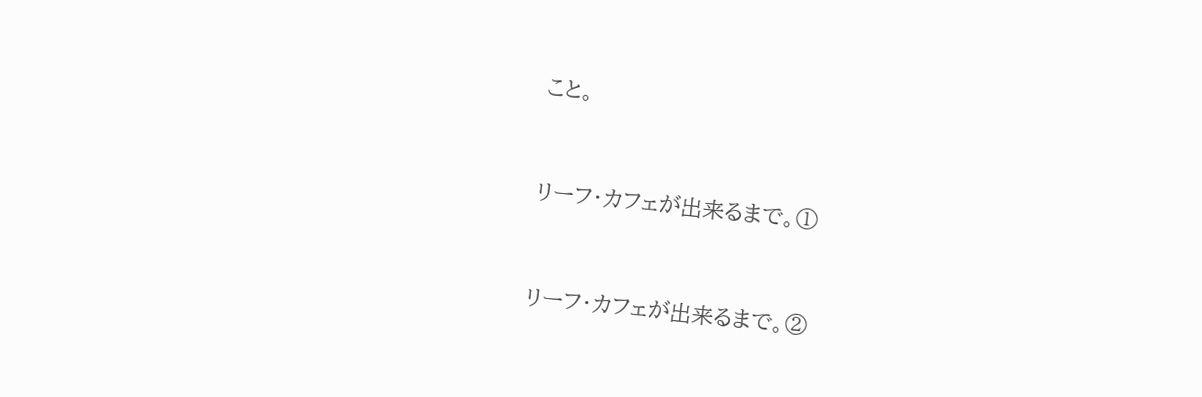こと。



リーフ・カフェが出来るまで。①



リーフ・カフェが出来るまで。②